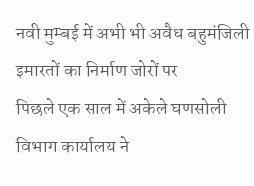नवी मुम्बई में अभी भी अवैध बहुमंजिली इमारतों का निर्माण जोरों पर
पिछले एक साल में अकेले घणसोली विभाग कार्यालय ने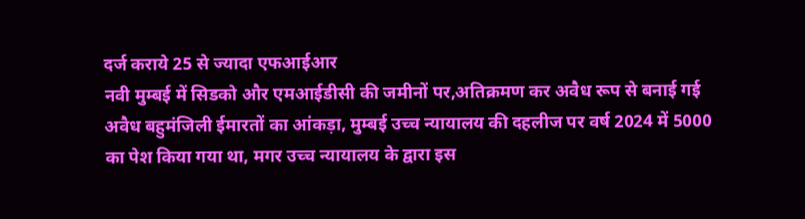दर्ज कराये 25 से ज्यादा एफआईआर
नवी मुम्बई में सिडको और एमआईडीसी की जमीनों पर,अतिक्रमण कर अवैध रूप से बनाई गई अवैध बहुमंजिली ईमारतों का आंकड़ा, मुम्बई उच्च न्यायालय की दहलीज पर वर्ष 2024 में 5000 का पेश किया गया था, मगर उच्च न्यायालय के द्वारा इस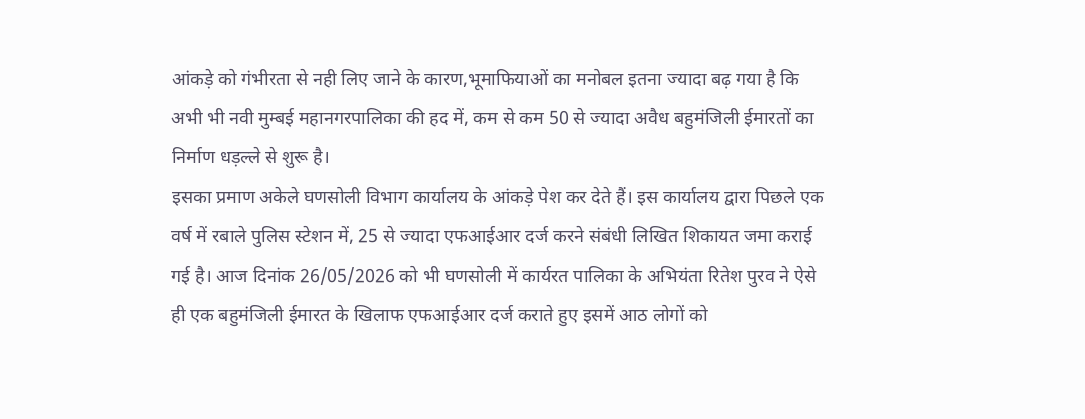आंकड़े को गंभीरता से नही लिए जाने के कारण,भूमाफियाओं का मनोबल इतना ज्यादा बढ़ गया है कि अभी भी नवी मुम्बई महानगरपालिका की हद में, कम से कम 50 से ज्यादा अवैध बहुमंजिली ईमारतों का निर्माण धड़ल्ले से शुरू है।
इसका प्रमाण अकेले घणसोली विभाग कार्यालय के आंकड़े पेश कर देते हैं। इस कार्यालय द्वारा पिछले एक वर्ष में रबाले पुलिस स्टेशन में, 25 से ज्यादा एफआईआर दर्ज करने संबंधी लिखित शिकायत जमा कराई गई है। आज दिनांक 26/05/2026 को भी घणसोली में कार्यरत पालिका के अभियंता रितेश पुरव ने ऐसे ही एक बहुमंजिली ईमारत के खिलाफ एफआईआर दर्ज कराते हुए इसमें आठ लोगों को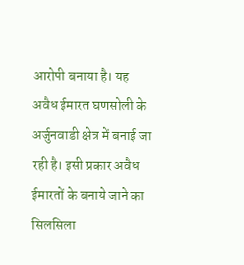आरोपी बनाया है। यह अवैध ईमारत घणसोली के अर्जुनवाडी क्षेत्र में बनाई जा रही है। इसी प्रकार अवैध ईमारतों के बनाये जाने का सिलसिला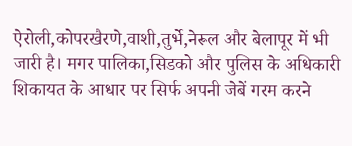ऐरोली,कोपरखैरणे,वाशी,तुर्भे,नेरूल और बेलापूर में भी जारी है। मगर पालिका,सिडको और पुलिस के अधिकारी शिकायत के आधार पर सिर्फ अपनी जेबें गरम करने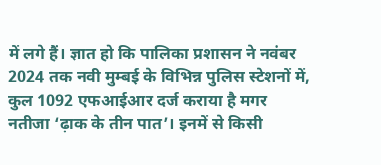में लगे हैं। ज्ञात हो कि पालिका प्रशासन ने नवंबर 2024 तक नवी मुम्बई के विभिन्न पुलिस स्टेशनों में, कुल 1092 एफआईआर दर्ज कराया है मगर नतीजा ‘ढ़ाक के तीन पात’। इनमें से किसी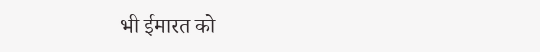भी ईमारत को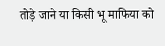तोड़े जाने या किसी भू माफिया को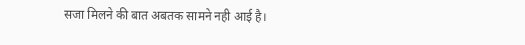सजा मिलने की बात अबतक सामने नही आई है।